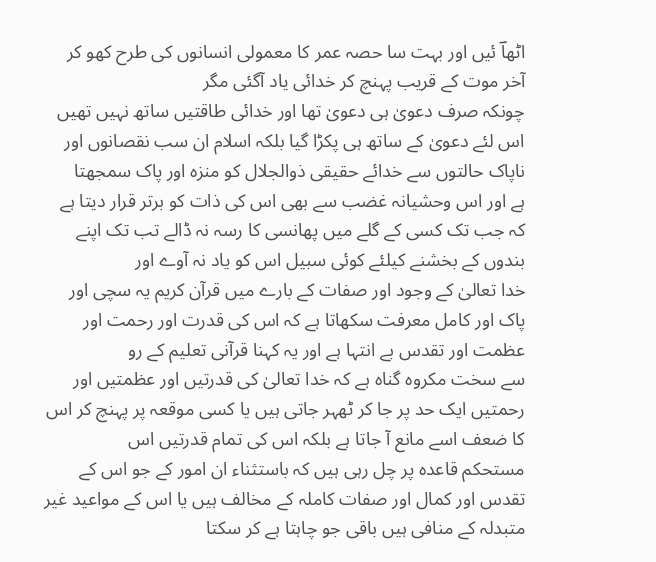اٹھاؔ ئیں اور بہت سا حصہ عمر کا معمولی انسانوں کی طرح کھو کر آخر موت کے قریب پہنچ کر خدائی یاد آگئی مگر
چونکہ صرف دعویٰ ہی دعویٰ تھا اور خدائی طاقتیں ساتھ نہیں تھیں اس لئے دعویٰ کے ساتھ ہی پکڑا گیا بلکہ اسلام ان سب نقصانوں اور ناپاک حالتوں سے خدائے حقیقی ذوالجلال کو منزہ اور پاک سمجھتا
ہے اور اس وحشیانہ غضب سے بھی اس کی ذات کو برتر قرار دیتا ہے کہ جب تک کسی کے گلے میں پھانسی کا رسہ نہ ڈالے تب تک اپنے بندوں کے بخشنے کیلئے کوئی سبیل اس کو یاد نہ آوے اور
خدا تعالیٰ کے وجود اور صفات کے بارے میں قرآن کریم یہ سچی اور پاک اور کامل معرفت سکھاتا ہے کہ اس کی قدرت اور رحمت اور عظمت اور تقدس بے انتہا ہے اور یہ کہنا قرآنی تعلیم کے رو
سے سخت مکروہ گناہ ہے کہ خدا تعالیٰ کی قدرتیں اور عظمتیں اور رحمتیں ایک حد پر جا کر ٹھہر جاتی ہیں یا کسی موقعہ پر پہنچ کر اس کا ضعف اسے مانع آ جاتا ہے بلکہ اس کی تمام قدرتیں اس
مستحکم قاعدہ پر چل رہی ہیں کہ باستثناء ان امور کے جو اس کے تقدس اور کمال اور صفات کاملہ کے مخالف ہیں یا اس کے مواعید غیر متبدلہ کے منافی ہیں باقی جو چاہتا ہے کر سکتا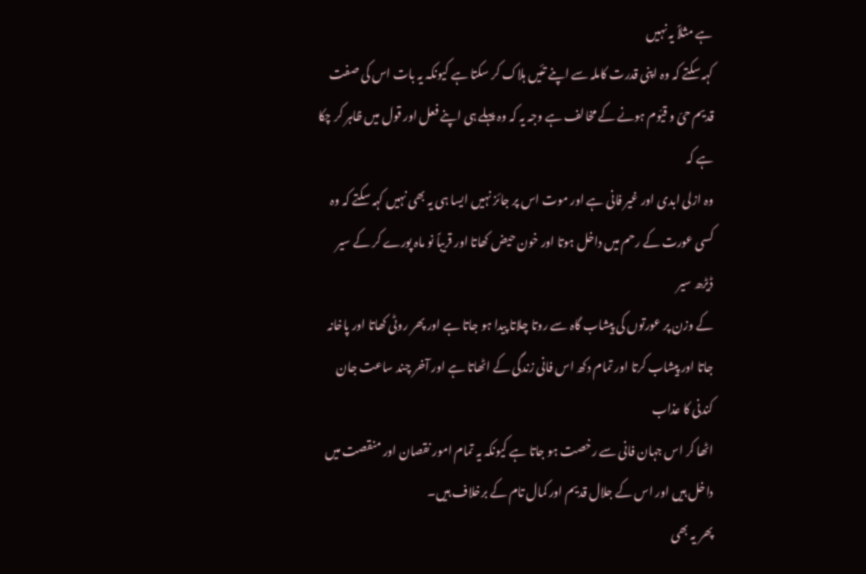ہے مثلاً یہ نہیں
کہہ سکتے کہ وہ اپنی قدرت کاملہ سے اپنے تئیں ہلاک کر سکتا ہے کیونکہ یہ بات اس کی صفت قدیم حیّ و قیّوم ہونے کے مخالف ہے وجہ یہ کہ وہ پہلے ہی اپنے فعل اور قول میں ظاہر کر چکا ہے کہ
وہ ازلی ابدی اور غیر فانی ہے اور موت اس پر جائز نہیں ایسا ہی یہ بھی نہیں کہہ سکتے کہ وہ کسی عورت کے رحم میں داخل ہوتا اور خون حیض کھاتا اور قریباً نو ماہ پورے کر کے سیر ڈیڑھ سیر
کے وزن پر عورتوں کی پیشاب گاہ سے روتا چلاتا پیدا ہو جاتا ہے اور پھر روٹی کھاتا اور پاخانہ جاتا اور پیشاب کرتا اور تمام دکھ اس فانی زندگی کے اٹھاتا ہے اور آخر چند ساعت جان کندنی کا عذاب
اٹھا کر اس جہان فانی سے رخصت ہو جاتا ہے کیونکہ یہ تمام امور نقصان اور منقصت میں داخل ہیں اور اس کے جلال قدیم اور کمال تام کے برخلاف ہیں۔
پھر یہ بھی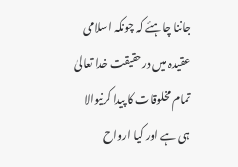جاننا چاہئے کہ چونکہ اسلامی
عقیدہ میں درحقیقت خدا تعالیٰ تمام مخلوقات کا پیدا کرنیوالا ہی ہے اور کیا ارواح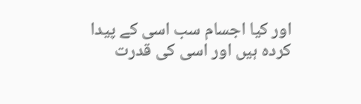اور کیا اجسام سب اسی کے پیدا کردہ ہیں اور اسی کی قدرت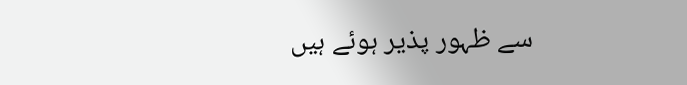سے ظہور پذیر ہوئے ہیں